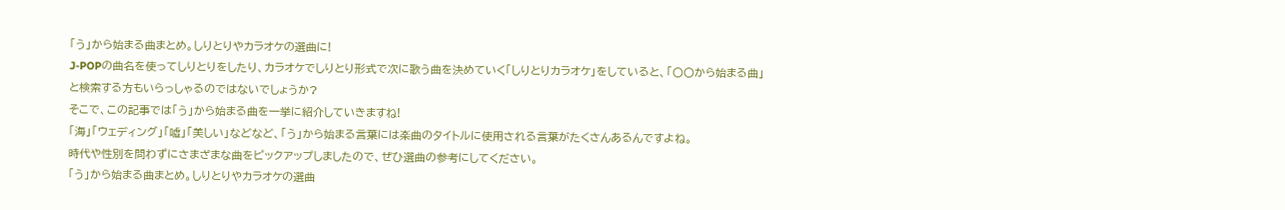「う」から始まる曲まとめ。しりとりやカラオケの選曲に!
J-POPの曲名を使ってしりとりをしたり、カラオケでしりとり形式で次に歌う曲を決めていく「しりとりカラオケ」をしていると、「〇〇から始まる曲」と検索する方もいらっしゃるのではないでしょうか?
そこで、この記事では「う」から始まる曲を一挙に紹介していきますね!
「海」「ウェディング」「嘘」「美しい」などなど、「う」から始まる言葉には楽曲のタイトルに使用される言葉がたくさんあるんですよね。
時代や性別を問わずにさまざまな曲をピックアップしましたので、ぜひ選曲の参考にしてください。
「う」から始まる曲まとめ。しりとりやカラオケの選曲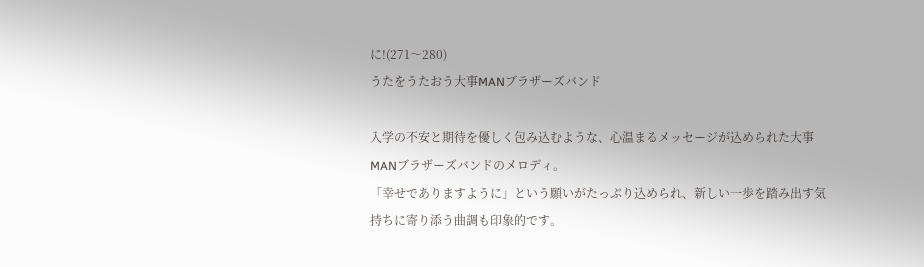に!(271〜280)
うたをうたおう大事MANブラザーズバンド

入学の不安と期待を優しく包み込むような、心温まるメッセージが込められた大事MANブラザーズバンドのメロディ。
「幸せでありますように」という願いがたっぷり込められ、新しい一歩を踏み出す気持ちに寄り添う曲調も印象的です。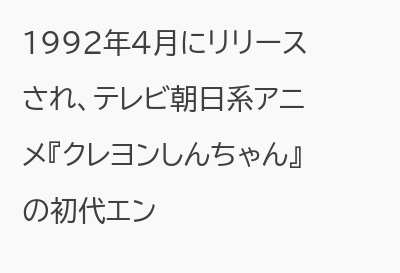1992年4月にリリースされ、テレビ朝日系アニメ『クレヨンしんちゃん』の初代エン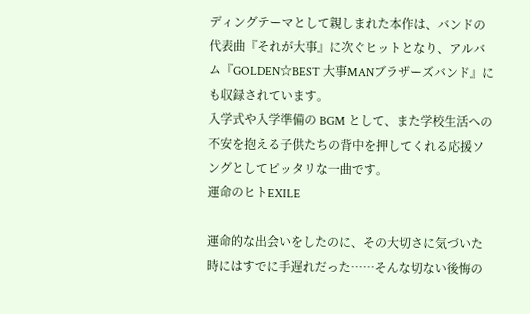ディングテーマとして親しまれた本作は、バンドの代表曲『それが大事』に次ぐヒットとなり、アルバム『GOLDEN☆BEST 大事MANブラザーズバンド』にも収録されています。
入学式や入学準備の BGM として、また学校生活への不安を抱える子供たちの背中を押してくれる応援ソングとしてピッタリな一曲です。
運命のヒトEXILE

運命的な出会いをしたのに、その大切さに気づいた時にはすでに手遅れだった……そんな切ない後悔の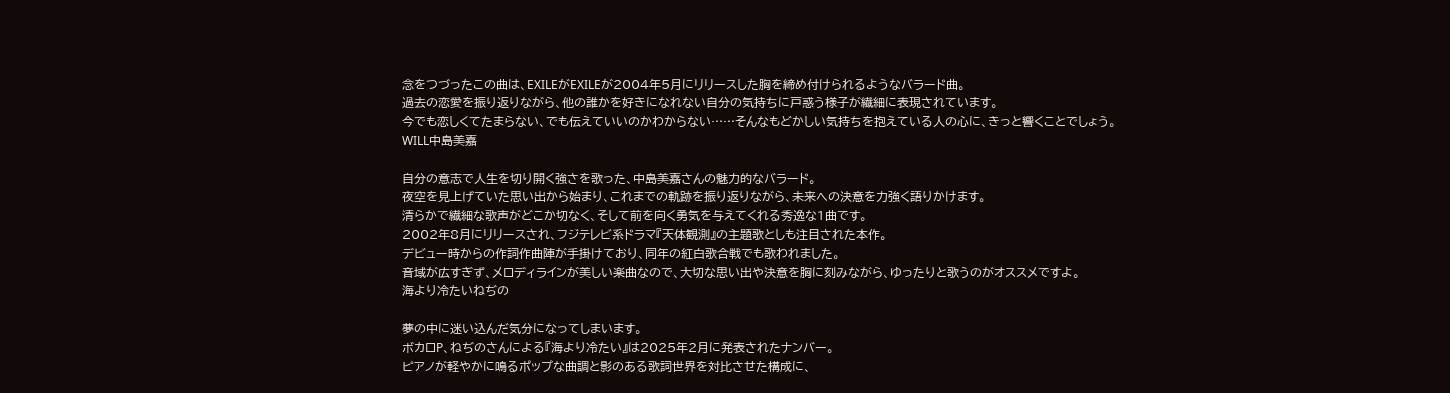念をつづったこの曲は、EXILEがEXILEが2004年5月にリリースした胸を締め付けられるようなバラード曲。
過去の恋愛を振り返りながら、他の誰かを好きになれない自分の気持ちに戸惑う様子が繊細に表現されています。
今でも恋しくてたまらない、でも伝えていいのかわからない……そんなもどかしい気持ちを抱えている人の心に、きっと響くことでしょう。
WILL中島美嘉

自分の意志で人生を切り開く強さを歌った、中島美嘉さんの魅力的なバラード。
夜空を見上げていた思い出から始まり、これまでの軌跡を振り返りながら、未来への決意を力強く語りかけます。
清らかで繊細な歌声がどこか切なく、そして前を向く勇気を与えてくれる秀逸な1曲です。
2002年8月にリリースされ、フジテレビ系ドラマ『天体観測』の主題歌としも注目された本作。
デビュー時からの作詞作曲陣が手掛けており、同年の紅白歌合戦でも歌われました。
音域が広すぎず、メロディラインが美しい楽曲なので、大切な思い出や決意を胸に刻みながら、ゆったりと歌うのがオススメですよ。
海より冷たいねぢの

夢の中に迷い込んだ気分になってしまいます。
ボカロP、ねぢのさんによる『海より冷たい』は2025年2月に発表されたナンバー。
ピアノが軽やかに鳴るポップな曲調と影のある歌詞世界を対比させた構成に、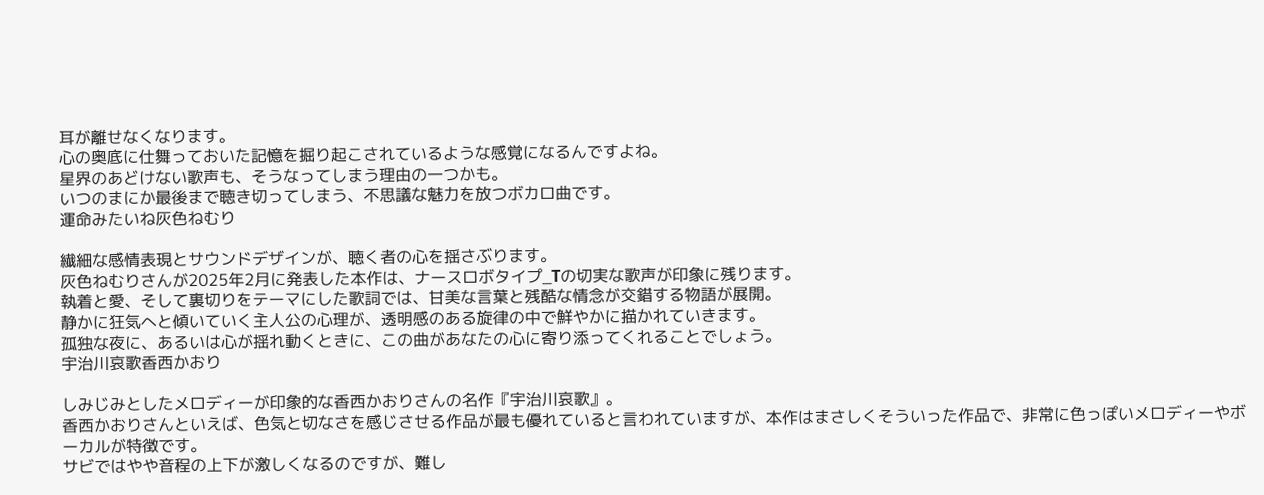耳が離せなくなります。
心の奥底に仕舞っておいた記憶を掘り起こされているような感覚になるんですよね。
星界のあどけない歌声も、そうなってしまう理由の一つかも。
いつのまにか最後まで聴き切ってしまう、不思議な魅力を放つボカロ曲です。
運命みたいね灰色ねむり

繊細な感情表現とサウンドデザインが、聴く者の心を揺さぶります。
灰色ねむりさんが2025年2月に発表した本作は、ナースロボタイプ_Tの切実な歌声が印象に残ります。
執着と愛、そして裏切りをテーマにした歌詞では、甘美な言葉と残酷な情念が交錯する物語が展開。
静かに狂気へと傾いていく主人公の心理が、透明感のある旋律の中で鮮やかに描かれていきます。
孤独な夜に、あるいは心が揺れ動くときに、この曲があなたの心に寄り添ってくれることでしょう。
宇治川哀歌香西かおり

しみじみとしたメロディーが印象的な香西かおりさんの名作『宇治川哀歌』。
香西かおりさんといえば、色気と切なさを感じさせる作品が最も優れていると言われていますが、本作はまさしくそういった作品で、非常に色っぽいメロディーやボーカルが特徴です。
サビではやや音程の上下が激しくなるのですが、難し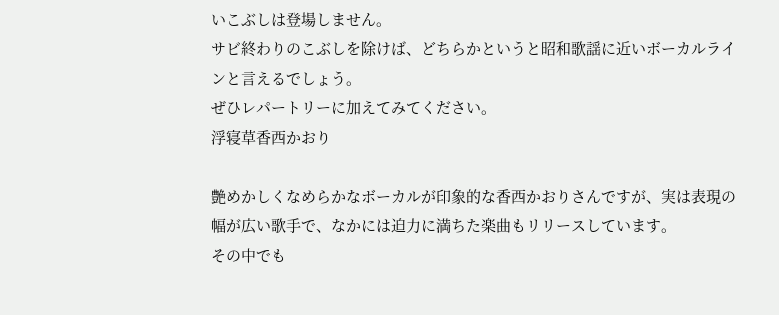いこぶしは登場しません。
サビ終わりのこぶしを除けば、どちらかというと昭和歌謡に近いボーカルラインと言えるでしょう。
ぜひレパートリーに加えてみてください。
浮寝草香西かおり

艶めかしくなめらかなボーカルが印象的な香西かおりさんですが、実は表現の幅が広い歌手で、なかには迫力に満ちた楽曲もリリースしています。
その中でも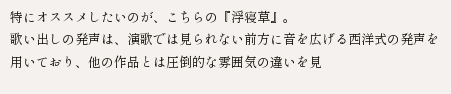特にオススメしたいのが、こちらの『浮寝草』。
歌い出しの発声は、演歌では見られない前方に音を広げる西洋式の発声を用いており、他の作品とは圧倒的な雰囲気の違いを見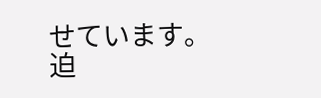せています。
迫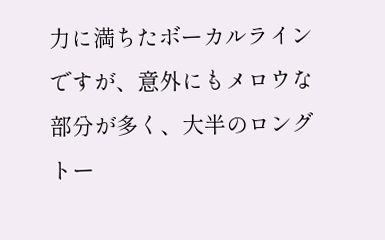力に満ちたボーカルラインですが、意外にもメロウな部分が多く、大半のロングトー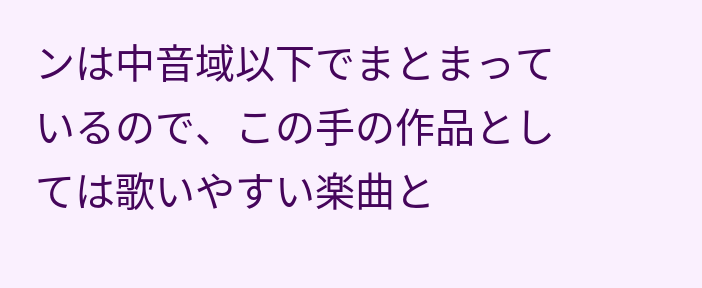ンは中音域以下でまとまっているので、この手の作品としては歌いやすい楽曲と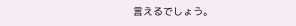言えるでしょう。